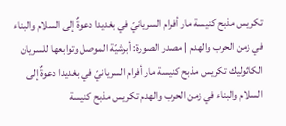تكريس مذبح كنيسة مار أفرام السريانيّ في بغديدا دعوةٌ إلى السلام والبناء في زمن الحرب والهدم | مصدر الصورة: أبرشيّة الموصل وتوابعها للسريان الكاثوليك تكريس مذبح كنيسة مار أفرام السريانيّ في بغديدا دعوةٌ إلى السلام والبناء في زمن الحرب والهدم تكريس مذبح كنيسة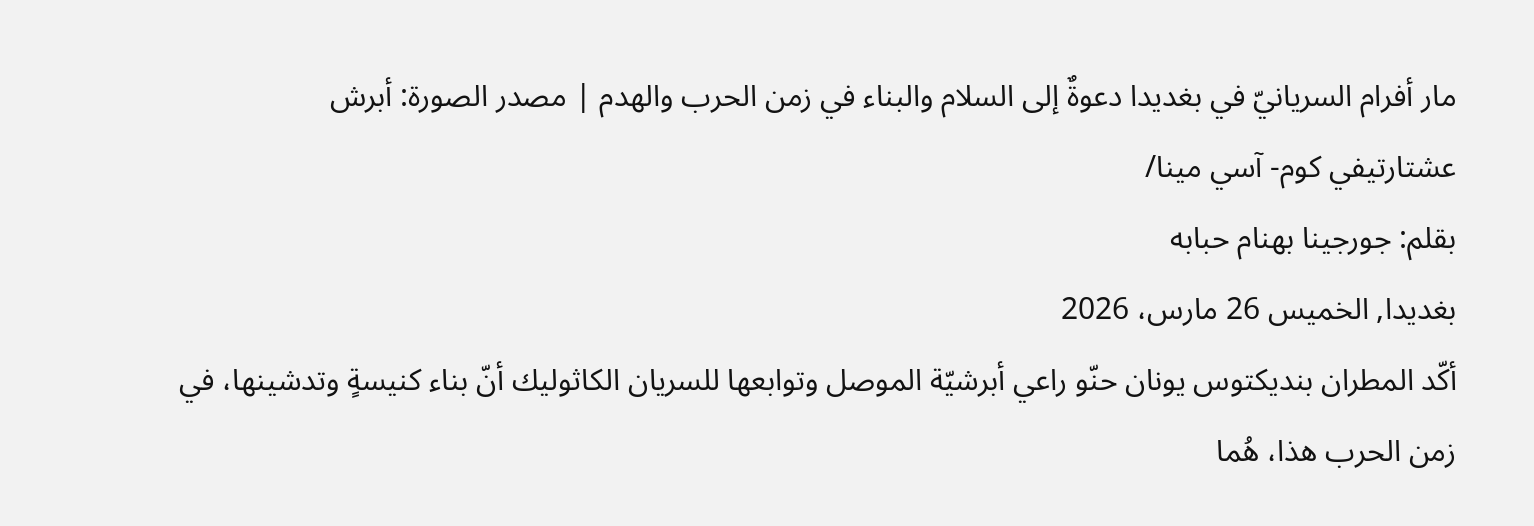مار أفرام السريانيّ في بغديدا دعوةٌ إلى السلام والبناء في زمن الحرب والهدم | مصدر الصورة: أبرش
عشتارتيفي كوم- آسي مينا/
بقلم: جورجينا بهنام حبابه
بغديدا, الخميس 26 مارس، 2026
أكّد المطران بنديكتوس يونان حنّو راعي أبرشيّة الموصل وتوابعها للسريان الكاثوليك أنّ بناء كنيسةٍ وتدشينها، في زمن الحرب هذا، هُما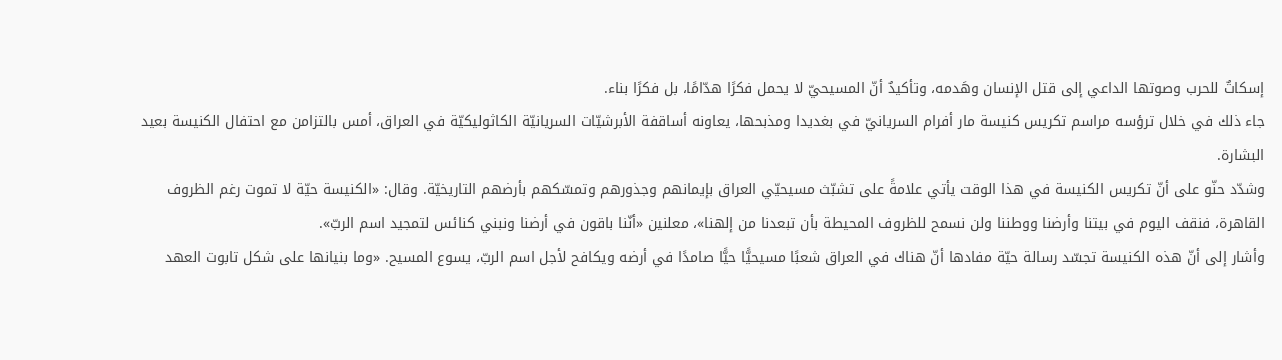إسكاتٌ للحرب وصوتها الداعي إلى قتل الإنسان وهَدمه، وتأكيدٌ أنّ المسيحيّ لا يحمل فكرًا هدّامًا، بل فكرًا بناء.
جاء ذلك في خلال ترؤسه مراسم تكريس كنيسة مار أفرام السريانيّ في بغديدا ومذبحها، يعاونه أساقفة الأبرشيّات السريانيّة الكاثوليكيّة في العراق، أمس بالتزامن مع احتفال الكنيسة بعيد البشارة.
وشدّد حنّو على أنّ تكريس الكنيسة في هذا الوقت يأتي علامةً على تشبّث مسيحيّي العراق بإيمانهم وجذورهم وتمسّكهم بأرضهم التاريخيّة. وقال: «الكنيسة حيّة لا تموت رغم الظروف القاهرة، فنقف اليوم في بيتنا وأرضنا ووطننا ولن نسمح للظروف المحيطة بأن تبعدنا من إلهنا»، معلنين «أنّنا باقون في أرضنا ونبني كنائس لتمجيد اسم الربّ».
وأشار إلى أنّ هذه الكنيسة تجسّد رسالة حيّة مفادها أنّ هناك في العراق شعبًا مسيحيًّا حيًّا صامدًا في أرضه ويكافح لأجل اسم الربّ، يسوع المسيح. «وما بنيانها على شكل تابوت العهد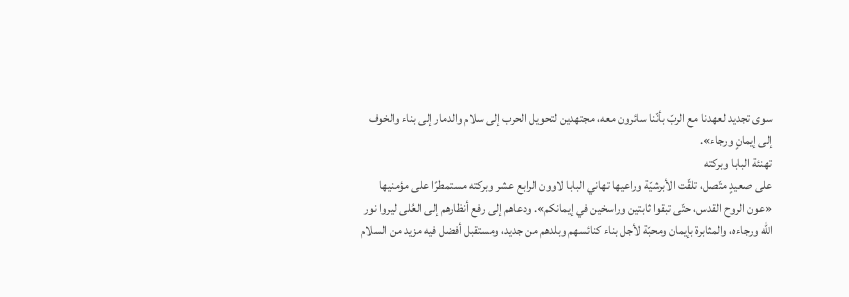سوى تجديد لعهدنا مع الربّ بأنّنا سائرون معه، مجتهدين لتحويل الحرب إلى سلام والدمار إلى بناء والخوف إلى إيمانٍ ورجاء».
تهنئة البابا وبركته
على صعيدٍ متّصل، تلقّت الأبرشيّة وراعيها تهاني البابا لاوون الرابع عشر وبركته مستمطرًا على مؤمنيها «عون الروح القدس، حتّى تبقوا ثابتين وراسخين في إيمانكم». ودعاهم إلى رفع أنظارهم إلى العُلى ليروا نور الله ورجاءه، والمثابرة بإيمان ومحبّة لأجل بناء كنائسهم وبلدهم من جديد، ومستقبل أفضل فيه مزيد من السلام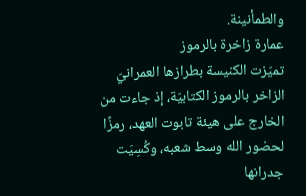والطمأنينة.
عمارة زاخرة بالرموز
تميّزت الكنيسة بطرازها العمرانيّ الزاخر بالرموز الكتابيّة، إذ جاءت من الخارج على هيئة تابوت العهد، رمزًا لحضور الله وسط شعبه، وكُسِيَت جدرانها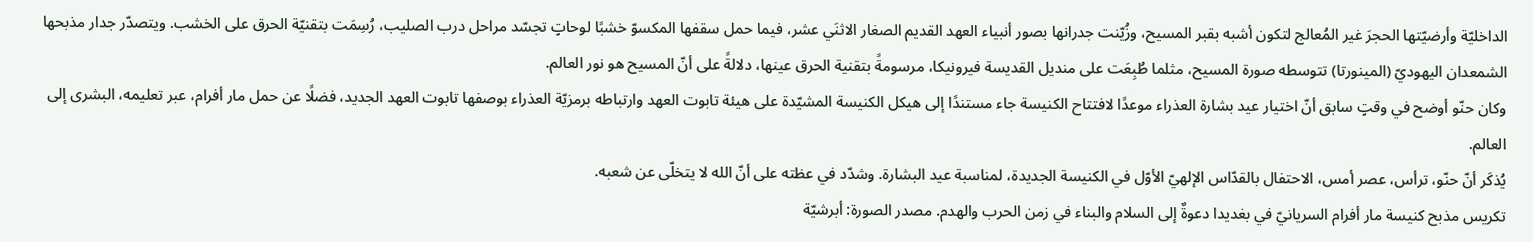الداخليّة وأرضيّتها الحجرَ غير المُعالج لتكون أشبه بقبر المسيح، وزُيّنت جدرانها بصور أنبياء العهد القديم الصغار الاثنَي عشر، فيما حمل سقفها المكسوّ خشبًا لوحاتٍ تجسّد مراحل درب الصليب، رُسِمَت بتقنيّة الحرق على الخشب. ويتصدّر جدار مذبحها الشمعدان اليهوديّ (المينورتا) تتوسطه صورة المسيح، مثلما طُبِعَت على منديل القديسة فيرونيكا، مرسومةً بتقنية الحرق عينها، دلالةً على أنّ المسيح هو نور العالم.
وكان حنّو أوضح في وقتٍ سابق أنّ اختيار عيد بشارة العذراء موعدًا لافتتاح الكنيسة جاء مستندًا إلى هيكل الكنيسة المشيّدة على هيئة تابوت العهد وارتباطه برمزيّة العذراء بوصفها تابوت العهد الجديد، فضلًا عن حمل مار أفرام، عبر تعليمه، البشرى إلى العالم.
يُذكَر أنّ حنّو، ترأس، عصر أمس، الاحتفال بالقدّاس الإلهيّ الأوّل في الكنيسة الجديدة، لمناسبة عيد البشارة. وشدّد في عظته على أنّ الله لا يتخلّى عن شعبه.
تكريس مذبح كنيسة مار أفرام السريانيّ في بغديدا دعوةٌ إلى السلام والبناء في زمن الحرب والهدم. مصدر الصورة: أبرشيّة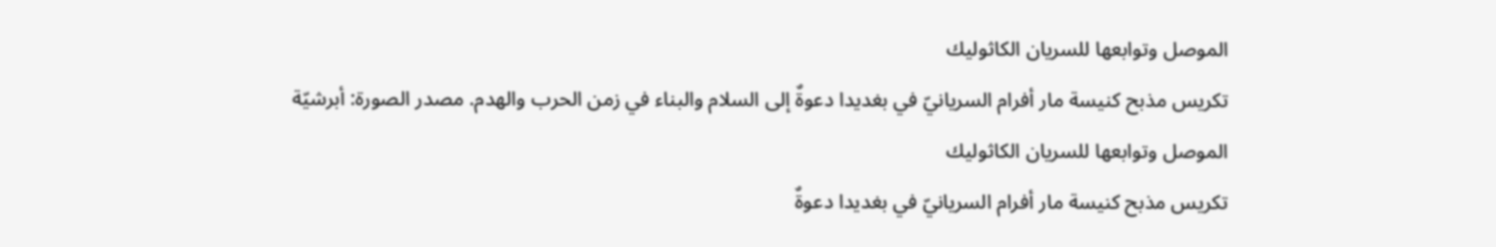الموصل وتوابعها للسريان الكاثوليك
تكريس مذبح كنيسة مار أفرام السريانيّ في بغديدا دعوةٌ إلى السلام والبناء في زمن الحرب والهدم. مصدر الصورة: أبرشيّة الموصل وتوابعها للسريان الكاثوليك
تكريس مذبح كنيسة مار أفرام السريانيّ في بغديدا دعوةٌ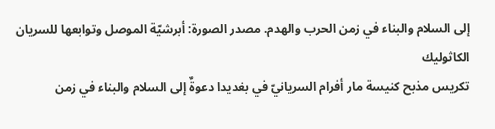إلى السلام والبناء في زمن الحرب والهدم. مصدر الصورة: أبرشيّة الموصل وتوابعها للسريان الكاثوليك
تكريس مذبح كنيسة مار أفرام السريانيّ في بغديدا دعوةٌ إلى السلام والبناء في زمن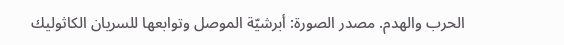الحرب والهدم. مصدر الصورة: أبرشيّة الموصل وتوابعها للسريان الكاثوليك